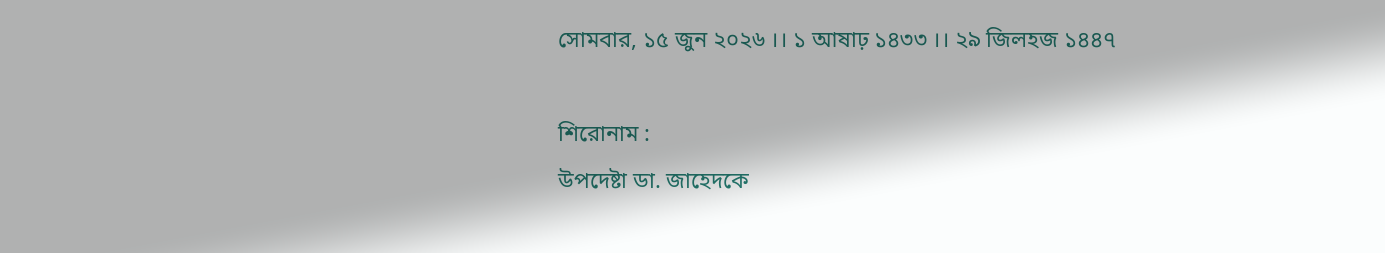সোমবার, ১৫ জুন ২০২৬ ।। ১ আষাঢ় ১৪৩৩ ।। ২৯ জিলহজ ১৪৪৭

শিরোনাম :
উপদেষ্টা ডা. জাহেদকে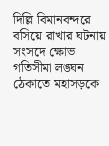দিল্লি বিমানবন্দরে বসিয়ে রাখার ঘটনায় সংসদে ক্ষোভ গতিসীমা লঙ্ঘন ঠেকাতে মহাসড়কে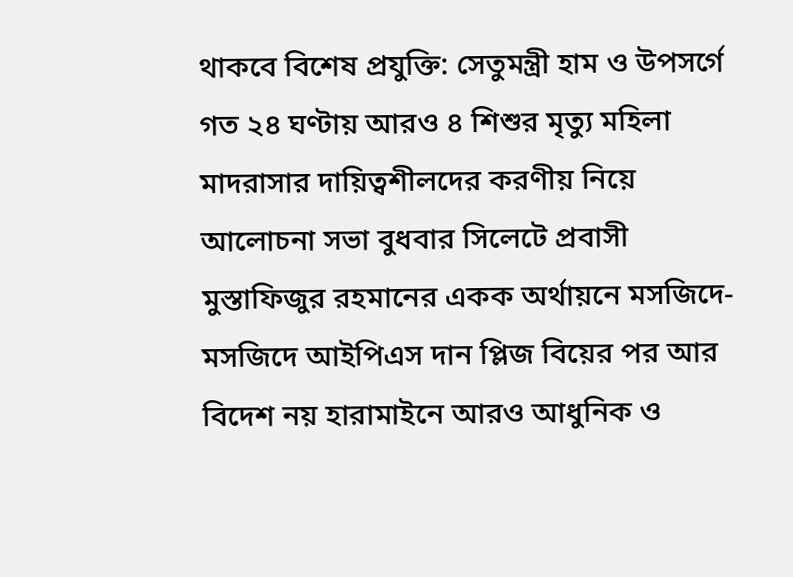থাকবে বিশেষ প্রযুক্তি: সেতুমন্ত্রী হাম ও উপসর্গে গত ২৪ ঘণ্টায় আরও ৪ শিশুর মৃত্যু মহিলা মাদরাসার দায়িত্বশীলদের করণীয় নিয়ে আলোচনা সভা বুধবার সিলেটে প্রবাসী মুস্তাফিজুর রহমানের একক অর্থায়নে মসজিদে-মসজিদে আইপিএস দান প্লিজ বিয়ের পর আর বিদেশ নয় হারামাইনে আরও আধুনিক ও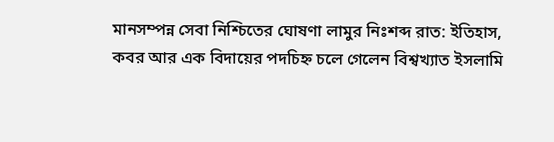মানসম্পন্ন সেবা নিশ্চিতের ঘোষণা লামুর নিঃশব্দ রাত: ইতিহাস, কবর আর এক বিদায়ের পদচিহ্ন চলে গেলেন বিশ্বখ্যাত ইসলামি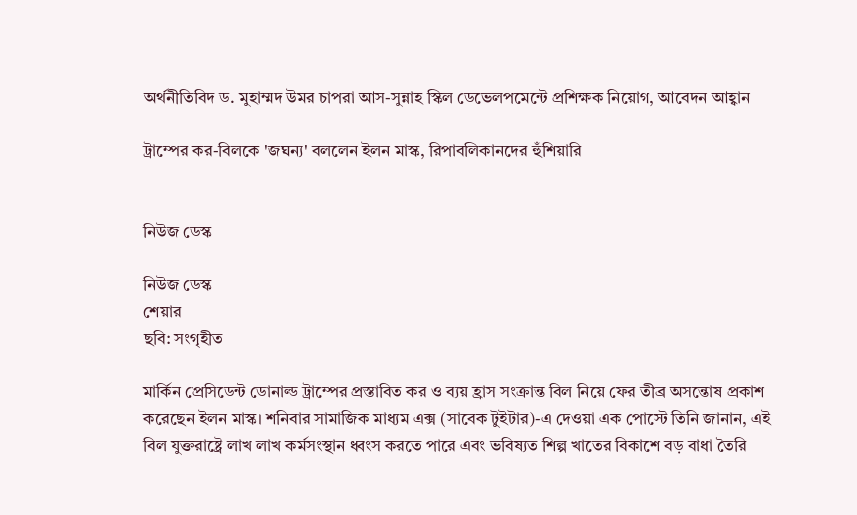অর্থনীতিবিদ ড. মুহাম্মদ উমর চাপরা আস-সুন্নাহ স্কিল ডেভেলপমেন্টে প্রশিক্ষক নিয়োগ, আবেদন আহ্বান

ট্রাম্পের কর-বিলকে 'জঘন্য' বললেন ইলন মাস্ক, রিপাবলিকানদের হুঁশিয়ারি


নিউজ ডেস্ক

নিউজ ডেস্ক
শেয়ার
ছবি: সংগৃহীত

মার্কিন প্রেসিডেন্ট ডোনাল্ড ট্রাম্পের প্রস্তাবিত কর ও ব্যয় হ্রাস সংক্রান্ত বিল নিয়ে ফের তীব্র অসন্তোষ প্রকাশ করেছেন ইলন মাস্ক। শনিবার সামাজিক মাধ্যম এক্স (সাবেক টুইটার)-এ দেওয়া এক পোস্টে তিনি জানান, এই বিল যুক্তরাষ্ট্রে লাখ লাখ কর্মসংস্থান ধ্বংস করতে পারে এবং ভবিষ্যত শিল্প খাতের বিকাশে বড় বাধা তৈরি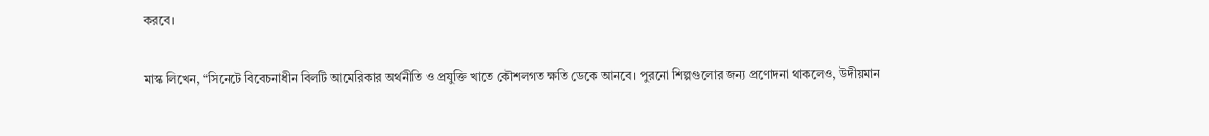করবে।

মাস্ক লিখেন, “সিনেটে বিবেচনাধীন বিলটি আমেরিকার অর্থনীতি ও প্রযুক্তি খাতে কৌশলগত ক্ষতি ডেকে আনবে। পুরনো শিল্পগুলোর জন্য প্রণোদনা থাকলেও, উদীয়মান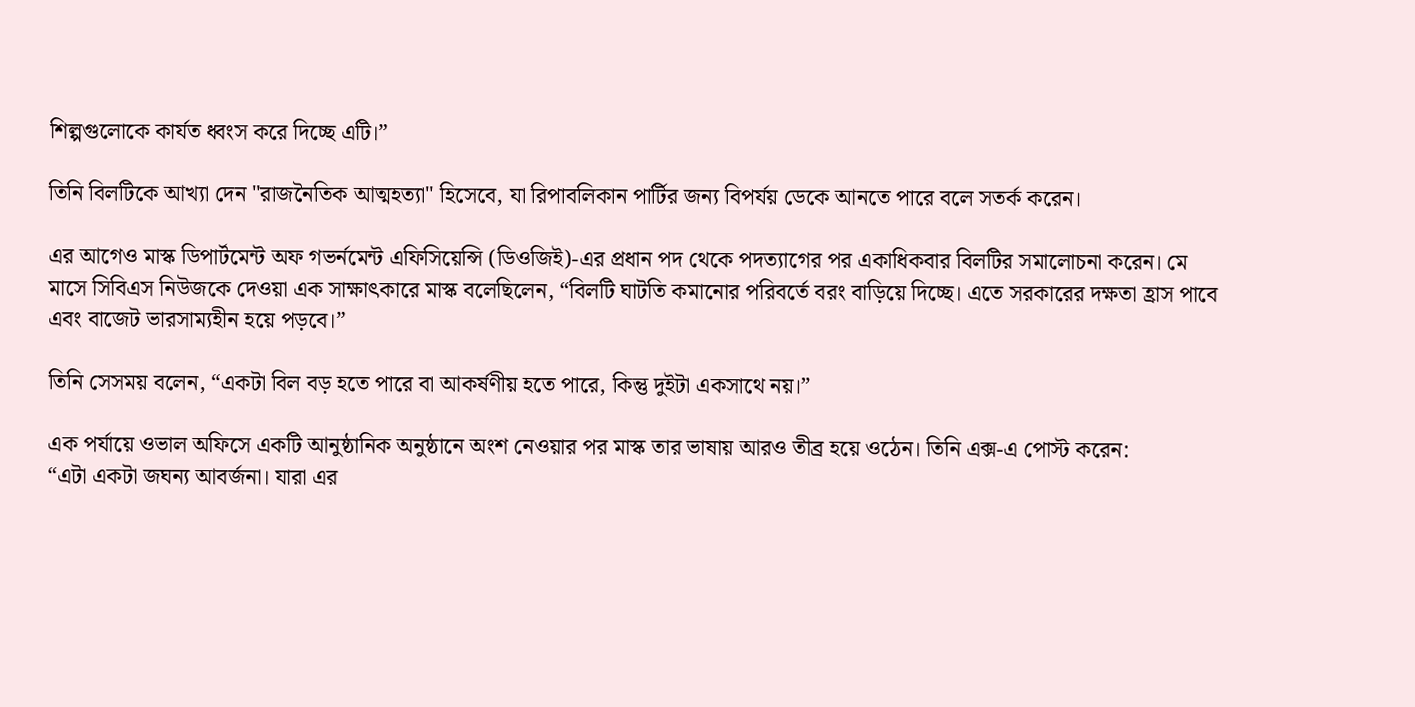শিল্পগুলোকে কার্যত ধ্বংস করে দিচ্ছে এটি।”

তিনি বিলটিকে আখ্যা দেন "রাজনৈতিক আত্মহত্যা" হিসেবে, যা রিপাবলিকান পার্টির জন্য বিপর্যয় ডেকে আনতে পারে বলে সতর্ক করেন।

এর আগেও মাস্ক ডিপার্টমেন্ট অফ গভর্নমেন্ট এফিসিয়েন্সি (ডিওজিই)-এর প্রধান পদ থেকে পদত্যাগের পর একাধিকবার বিলটির সমালোচনা করেন। মে মাসে সিবিএস নিউজকে দেওয়া এক সাক্ষাৎকারে মাস্ক বলেছিলেন, “বিলটি ঘাটতি কমানোর পরিবর্তে বরং বাড়িয়ে দিচ্ছে। এতে সরকারের দক্ষতা হ্রাস পাবে এবং বাজেট ভারসাম্যহীন হয়ে পড়বে।”

তিনি সেসময় বলেন, “একটা বিল বড় হতে পারে বা আকর্ষণীয় হতে পারে, কিন্তু দুইটা একসাথে নয়।”

এক পর্যায়ে ওভাল অফিসে একটি আনুষ্ঠানিক অনুষ্ঠানে অংশ নেওয়ার পর মাস্ক তার ভাষায় আরও তীব্র হয়ে ওঠেন। তিনি এক্স-এ পোস্ট করেন:
“এটা একটা জঘন্য আবর্জনা। যারা এর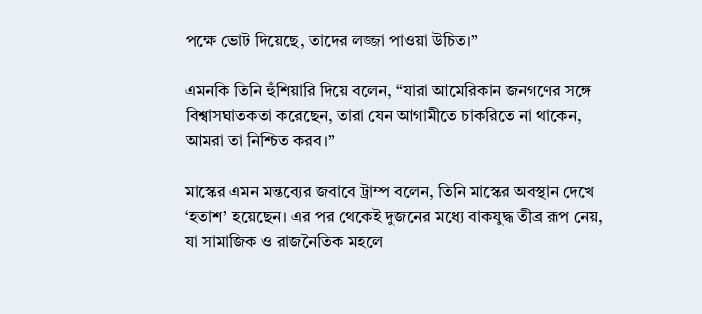পক্ষে ভোট দিয়েছে, তাদের লজ্জা পাওয়া উচিত।”

এমনকি তিনি হুঁশিয়ারি দিয়ে বলেন, “যারা আমেরিকান জনগণের সঙ্গে বিশ্বাসঘাতকতা করেছেন, তারা যেন আগামীতে চাকরিতে না থাকেন, আমরা তা নিশ্চিত করব।”

মাস্কের এমন মন্তব্যের জবাবে ট্রাম্প বলেন, তিনি মাস্কের অবস্থান দেখে ‘হতাশ’ হয়েছেন। এর পর থেকেই দুজনের মধ্যে বাকযুদ্ধ তীব্র রূপ নেয়, যা সামাজিক ও রাজনৈতিক মহলে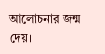আলোচনার জন্ম দেয়।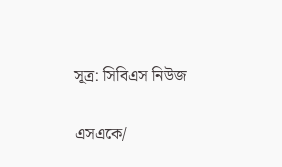সূত্র: সিবিএস নিউজ

এসএকে/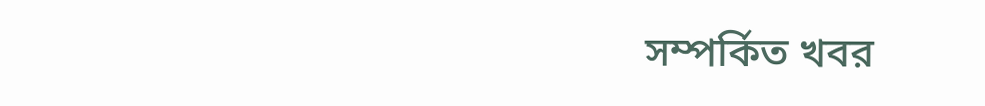সম্পর্কিত খবর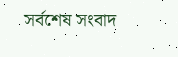সর্বশেষ সংবাদ